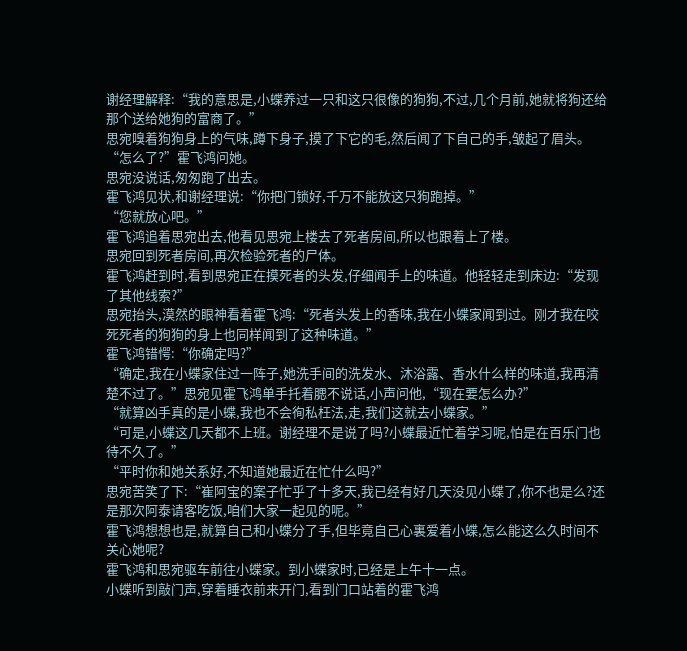谢经理解释:“我的意思是,小蝶养过一只和这只很像的狗狗,不过,几个月前,她就将狗还给那个送给她狗的富商了。”
思宛嗅着狗狗身上的气味,蹲下身子,摸了下它的毛,然后闻了下自己的手,皱起了眉头。
“怎么了?”霍飞鸿问她。
思宛没说话,匆匆跑了出去。
霍飞鸿见状,和谢经理说:“你把门锁好,千万不能放这只狗跑掉。”
“您就放心吧。”
霍飞鸿追着思宛出去,他看见思宛上楼去了死者房间,所以也跟着上了楼。
思宛回到死者房间,再次检验死者的尸体。
霍飞鸿赶到时,看到思宛正在摸死者的头发,仔细闻手上的味道。他轻轻走到床边:“发现了其他线索?”
思宛抬头,漠然的眼神看着霍飞鸿:“死者头发上的香味,我在小蝶家闻到过。刚才我在咬死死者的狗狗的身上也同样闻到了这种味道。”
霍飞鸿错愕:“你确定吗?”
“确定,我在小蝶家住过一阵子,她洗手间的洗发水、沐浴露、香水什么样的味道,我再清楚不过了。”思宛见霍飞鸿单手托着腮不说话,小声问他,“现在要怎么办?”
“就算凶手真的是小蝶,我也不会徇私枉法,走,我们这就去小蝶家。”
“可是,小蝶这几天都不上班。谢经理不是说了吗?小蝶最近忙着学习呢,怕是在百乐门也待不久了。”
“平时你和她关系好,不知道她最近在忙什么吗?”
思宛苦笑了下:“崔阿宝的案子忙乎了十多天,我已经有好几天没见小蝶了,你不也是么?还是那次阿泰请客吃饭,咱们大家一起见的呢。”
霍飞鸿想想也是,就算自己和小蝶分了手,但毕竟自己心裏爱着小蝶,怎么能这么久时间不关心她呢?
霍飞鸿和思宛驱车前往小蝶家。到小蝶家时,已经是上午十一点。
小蝶听到敲门声,穿着睡衣前来开门,看到门口站着的霍飞鸿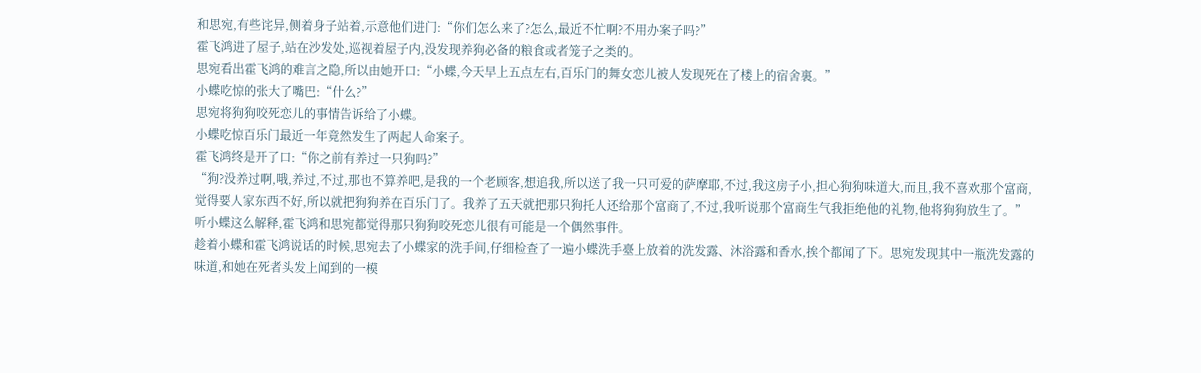和思宛,有些诧异,侧着身子站着,示意他们进门:“你们怎么来了?怎么,最近不忙啊?不用办案子吗?”
霍飞鸿进了屋子,站在沙发处,巡视着屋子内,没发现养狗必备的粮食或者笼子之类的。
思宛看出霍飞鸿的难言之隐,所以由她开口:“小蝶,今天早上五点左右,百乐门的舞女恋儿被人发现死在了楼上的宿舍裏。”
小蝶吃惊的张大了嘴巴:“什么?”
思宛将狗狗咬死恋儿的事情告诉给了小蝶。
小蝶吃惊百乐门最近一年竟然发生了两起人命案子。
霍飞鸿终是开了口:“你之前有养过一只狗吗?”
“狗?没养过啊,哦,养过,不过,那也不算养吧,是我的一个老顾客,想追我,所以送了我一只可爱的萨摩耶,不过,我这房子小,担心狗狗味道大,而且,我不喜欢那个富商,觉得要人家东西不好,所以就把狗狗养在百乐门了。我养了五天就把那只狗托人还给那个富商了,不过,我听说那个富商生气我拒绝他的礼物,他将狗狗放生了。”
听小蝶这么解释,霍飞鸿和思宛都觉得那只狗狗咬死恋儿很有可能是一个偶然事件。
趁着小蝶和霍飞鸿说话的时候,思宛去了小蝶家的洗手间,仔细检查了一遍小蝶洗手臺上放着的洗发露、沐浴露和香水,挨个都闻了下。思宛发现其中一瓶洗发露的味道,和她在死者头发上闻到的一模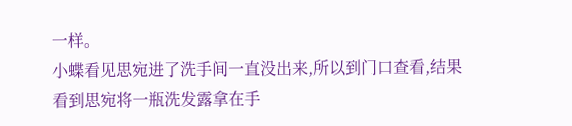一样。
小蝶看见思宛进了洗手间一直没出来,所以到门口查看,结果看到思宛将一瓶洗发露拿在手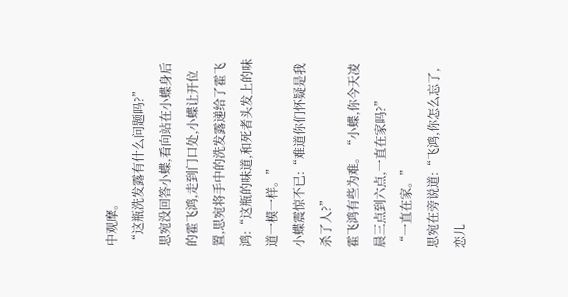中观摩。
“这瓶洗发露有什么问题吗?”
思宛没回答小蝶,看向站在小蝶身后的霍飞鸿,走到门口处,小蝶让开位置,思宛将手中的洗发露递给了霍飞鸿:“这瓶的味道,和死者头发上的味道一模一样。”
小蝶震惊不已:“难道你们怀疑是我杀了人?”
霍飞鸿有些为难。“小蝶,你今天凌晨三点到六点,一直在家吗?”
“一直在家。”
思宛在旁说道:“飞鸿,你怎么忘了,恋儿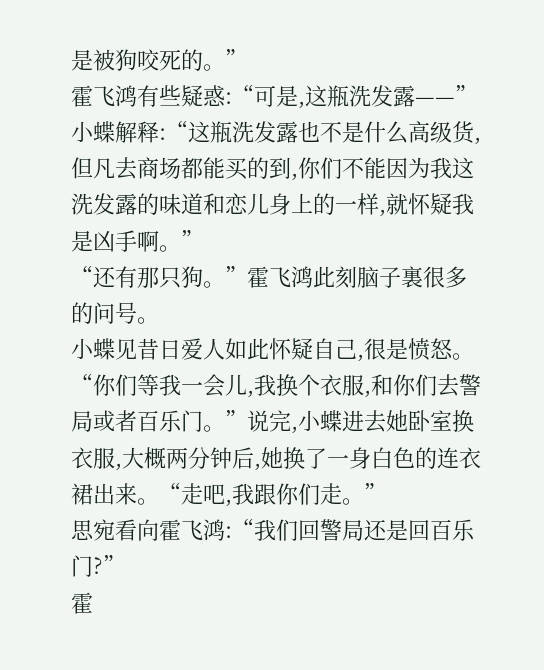是被狗咬死的。”
霍飞鸿有些疑惑:“可是,这瓶洗发露——”
小蝶解释:“这瓶洗发露也不是什么高级货,但凡去商场都能买的到,你们不能因为我这洗发露的味道和恋儿身上的一样,就怀疑我是凶手啊。”
“还有那只狗。”霍飞鸿此刻脑子裏很多的问号。
小蝶见昔日爱人如此怀疑自己,很是愤怒。“你们等我一会儿,我换个衣服,和你们去警局或者百乐门。”说完,小蝶进去她卧室换衣服,大概两分钟后,她换了一身白色的连衣裙出来。“走吧,我跟你们走。”
思宛看向霍飞鸿:“我们回警局还是回百乐门?”
霍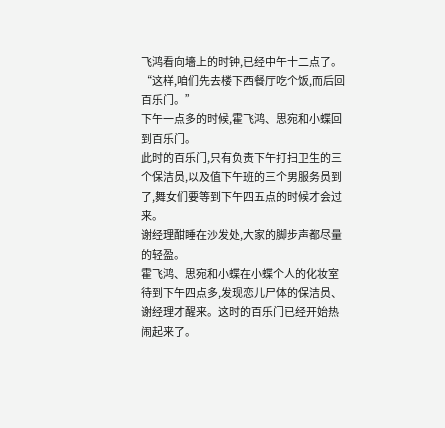飞鸿看向墻上的时钟,已经中午十二点了。“这样,咱们先去楼下西餐厅吃个饭,而后回百乐门。”
下午一点多的时候,霍飞鸿、思宛和小蝶回到百乐门。
此时的百乐门,只有负责下午打扫卫生的三个保洁员,以及值下午班的三个男服务员到了,舞女们要等到下午四五点的时候才会过来。
谢经理酣睡在沙发处,大家的脚步声都尽量的轻盈。
霍飞鸿、思宛和小蝶在小蝶个人的化妆室待到下午四点多,发现恋儿尸体的保洁员、谢经理才醒来。这时的百乐门已经开始热闹起来了。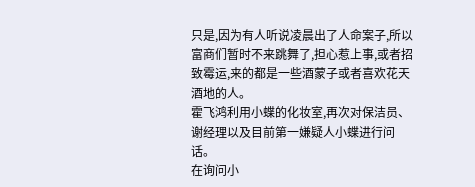只是,因为有人听说凌晨出了人命案子,所以富商们暂时不来跳舞了,担心惹上事,或者招致霉运,来的都是一些酒蒙子或者喜欢花天酒地的人。
霍飞鸿利用小蝶的化妆室,再次对保洁员、谢经理以及目前第一嫌疑人小蝶进行问话。
在询问小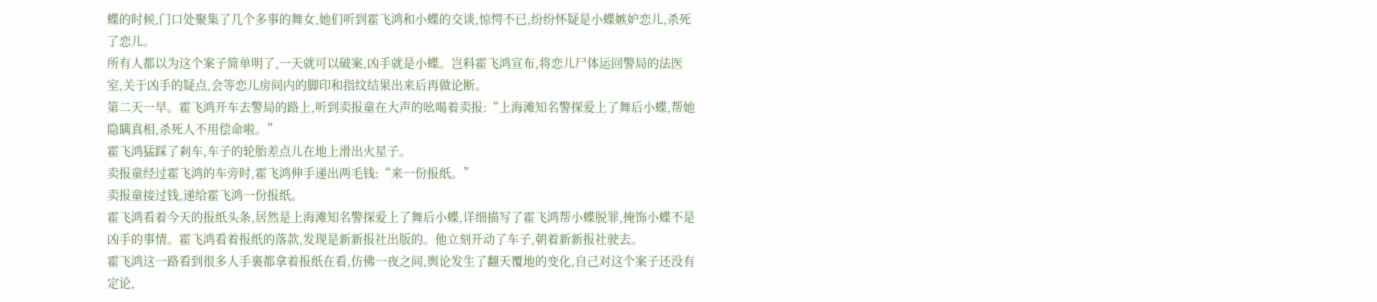蝶的时候,门口处聚集了几个多事的舞女,她们听到霍飞鸿和小蝶的交谈,惊愕不已,纷纷怀疑是小蝶嫉妒恋儿,杀死了恋儿。
所有人都以为这个案子简单明了,一天就可以破案,凶手就是小蝶。岂料霍飞鸿宣布,将恋儿尸体运回警局的法医室,关于凶手的疑点,会等恋儿房间内的脚印和指纹结果出来后再做论断。
第二天一早。霍飞鸿开车去警局的路上,听到卖报童在大声的吆喝着卖报:“上海滩知名警探爱上了舞后小蝶,帮她隐瞒真相,杀死人不用偿命啦。”
霍飞鸿猛踩了剎车,车子的轮胎差点儿在地上滑出火星子。
卖报童经过霍飞鸿的车旁时,霍飞鸿伸手递出两毛钱:“来一份报纸。”
卖报童接过钱,递给霍飞鸿一份报纸。
霍飞鸿看着今天的报纸头条,居然是上海滩知名警探爱上了舞后小蝶,详细描写了霍飞鸿帮小蝶脱罪,掩饰小蝶不是凶手的事情。霍飞鸿看着报纸的落款,发现是新新报社出版的。他立刻开动了车子,朝着新新报社驶去。
霍飞鸿这一路看到很多人手裏都拿着报纸在看,仿佛一夜之间,舆论发生了翻天覆地的变化,自己对这个案子还没有定论,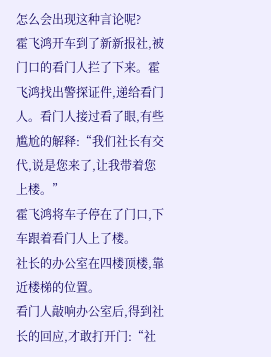怎么会出现这种言论呢?
霍飞鸿开车到了新新报社,被门口的看门人拦了下来。霍飞鸿找出警探证件,递给看门人。看门人接过看了眼,有些尴尬的解释:“我们社长有交代,说是您来了,让我带着您上楼。”
霍飞鸿将车子停在了门口,下车跟着看门人上了楼。
社长的办公室在四楼顶楼,靠近楼梯的位置。
看门人敲响办公室后,得到社长的回应,才敢打开门:“社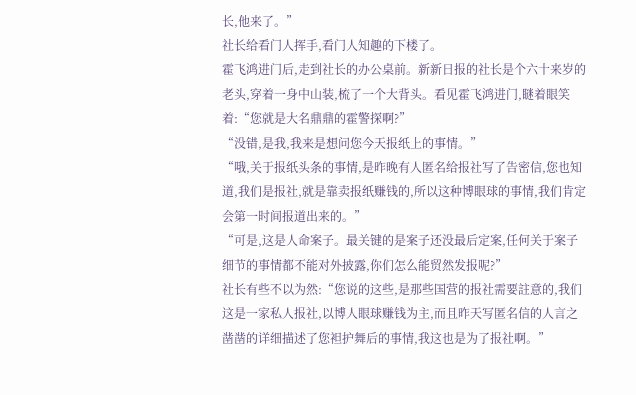长,他来了。”
社长给看门人挥手,看门人知趣的下楼了。
霍飞鸿进门后,走到社长的办公桌前。新新日报的社长是个六十来岁的老头,穿着一身中山装,梳了一个大背头。看见霍飞鸿进门,瞇着眼笑着:“您就是大名鼎鼎的霍警探啊?”
“没错,是我,我来是想问您今天报纸上的事情。”
“哦,关于报纸头条的事情,是昨晚有人匿名给报社写了告密信,您也知道,我们是报社,就是靠卖报纸赚钱的,所以这种博眼球的事情,我们肯定会第一时间报道出来的。”
“可是,这是人命案子。最关键的是案子还没最后定案,任何关于案子细节的事情都不能对外披露,你们怎么能贸然发报呢?”
社长有些不以为然:“您说的这些,是那些国营的报社需要註意的,我们这是一家私人报社,以博人眼球赚钱为主,而且昨天写匿名信的人言之凿凿的详细描述了您袒护舞后的事情,我这也是为了报社啊。”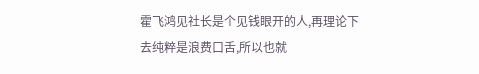霍飞鸿见社长是个见钱眼开的人,再理论下去纯粹是浪费口舌,所以也就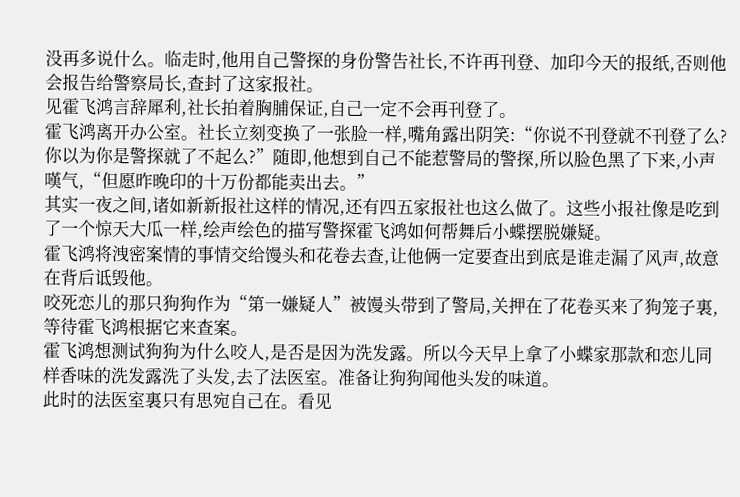没再多说什么。临走时,他用自己警探的身份警告社长,不许再刊登、加印今天的报纸,否则他会报告给警察局长,查封了这家报社。
见霍飞鸿言辞犀利,社长拍着胸脯保证,自己一定不会再刊登了。
霍飞鸿离开办公室。社长立刻变换了一张脸一样,嘴角露出阴笑:“你说不刊登就不刊登了么?你以为你是警探就了不起么?”随即,他想到自己不能惹警局的警探,所以脸色黑了下来,小声嘆气,“但愿昨晚印的十万份都能卖出去。”
其实一夜之间,诸如新新报社这样的情况,还有四五家报社也这么做了。这些小报社像是吃到了一个惊天大瓜一样,绘声绘色的描写警探霍飞鸿如何帮舞后小蝶摆脱嫌疑。
霍飞鸿将洩密案情的事情交给馒头和花卷去查,让他俩一定要查出到底是谁走漏了风声,故意在背后诋毁他。
咬死恋儿的那只狗狗作为“第一嫌疑人”被馒头带到了警局,关押在了花卷买来了狗笼子裏,等待霍飞鸿根据它来查案。
霍飞鸿想测试狗狗为什么咬人,是否是因为洗发露。所以今天早上拿了小蝶家那款和恋儿同样香味的洗发露洗了头发,去了法医室。准备让狗狗闻他头发的味道。
此时的法医室裏只有思宛自己在。看见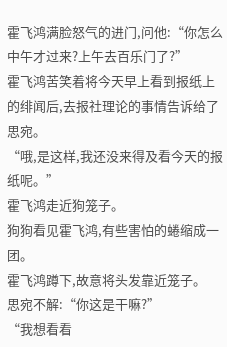霍飞鸿满脸怒气的进门,问他:“你怎么中午才过来?上午去百乐门了?”
霍飞鸿苦笑着将今天早上看到报纸上的绯闻后,去报社理论的事情告诉给了思宛。
“哦,是这样,我还没来得及看今天的报纸呢。”
霍飞鸿走近狗笼子。
狗狗看见霍飞鸿,有些害怕的蜷缩成一团。
霍飞鸿蹲下,故意将头发靠近笼子。
思宛不解:“你这是干嘛?”
“我想看看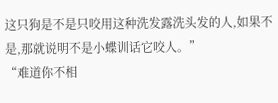这只狗是不是只咬用这种洗发露洗头发的人,如果不是,那就说明不是小蝶训话它咬人。”
“难道你不相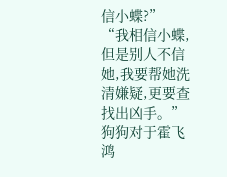信小蝶?”
“我相信小蝶,但是别人不信她,我要帮她洗清嫌疑,更要查找出凶手。”
狗狗对于霍飞鸿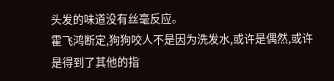头发的味道没有丝毫反应。
霍飞鸿断定,狗狗咬人不是因为洗发水,或许是偶然,或许是得到了其他的指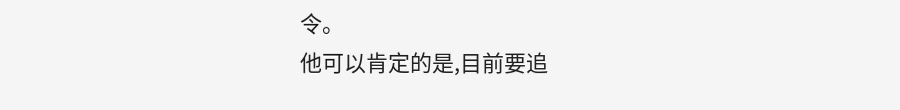令。
他可以肯定的是,目前要追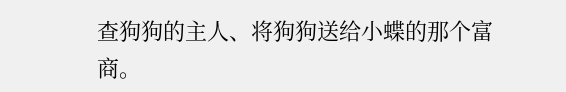查狗狗的主人、将狗狗送给小蝶的那个富商。